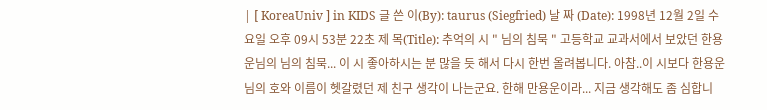| [ KoreaUniv ] in KIDS 글 쓴 이(By): taurus (Siegfried) 날 짜 (Date): 1998년 12월 2일 수요일 오후 09시 53분 22초 제 목(Title): 추억의 시 " 님의 침묵 " 고등학교 교과서에서 보았던 한용운님의 님의 침묵... 이 시 좋아하시는 분 많을 듯 해서 다시 한번 올려봅니다. 아참..이 시보다 한용운님의 호와 이름이 헷갈렸던 제 친구 생각이 나는군요. 한해 만용운이라... 지금 생각해도 좀 심합니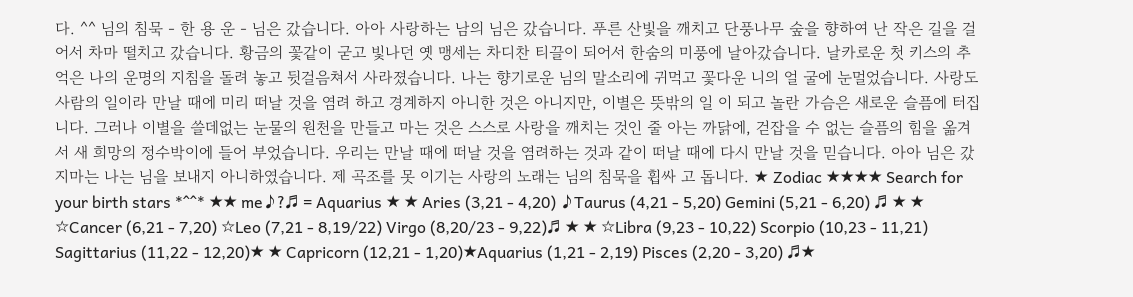다. ^^ 님의 침묵 - 한 용 운 - 님은 갔습니다. 아아 사랑하는 남의 님은 갔습니다. 푸른 산빛을 깨치고 단풍나무 숲을 향하여 난 작은 길을 걸어서 차마 떨치고 갔습니다. 황금의 꽃같이 굳고 빛나던 옛 맹세는 차디찬 티끌이 되어서 한숨의 미풍에 날아갔습니다. 날카로운 첫 키스의 추억은 나의 운명의 지침을 돌려 놓고 뒷걸음쳐서 사라졌습니다. 나는 향기로운 님의 말소리에 귀먹고 꽃다운 니의 얼 굴에 눈멀었습니다. 사랑도 사람의 일이라 만날 때에 미리 떠날 것을 염려 하고 경계하지 아니한 것은 아니지만, 이별은 뜻밖의 일 이 되고 놀란 가슴은 새로운 슬픔에 터집니다. 그러나 이별을 쓸데없는 눈물의 원천을 만들고 마는 것은 스스로 사랑을 깨치는 것인 줄 아는 까닭에, 걷잡을 수 없는 슬픔의 힘을 옮겨서 새 희망의 정수박이에 들어 부었습니다. 우리는 만날 때에 떠날 것을 염려하는 것과 같이 떠날 때에 다시 만날 것을 믿습니다. 아아 님은 갔지마는 나는 님을 보내지 아니하였습니다. 제 곡조를 못 이기는 사랑의 노래는 님의 침묵을 휩싸 고 돕니다. ★ Zodiac ★★★★ Search for your birth stars *^^* ★★ me♪?♬ = Aquarius ★ ★ Aries (3,21 - 4,20) ♪Taurus (4,21 - 5,20) Gemini (5,21 - 6,20) ♬ ★ ★ ☆Cancer (6,21 - 7,20) ☆Leo (7,21 - 8,19/22) Virgo (8,20/23 - 9,22)♬ ★ ★ ☆Libra (9,23 - 10,22) Scorpio (10,23 - 11,21) Sagittarius (11,22 - 12,20)★ ★ Capricorn (12,21 - 1,20)★Aquarius (1,21 - 2,19) Pisces (2,20 - 3,20) ♬★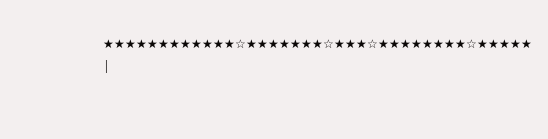★★★★★★★★★★★★☆★★★★★★★☆★★★☆★★★★★★★★☆★★★★★ |